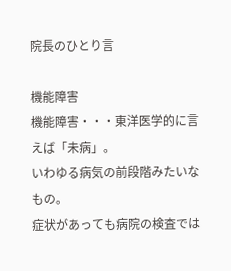院長のひとり言

機能障害
機能障害・・・東洋医学的に言えば「未病」。
いわゆる病気の前段階みたいなもの。
症状があっても病院の検査では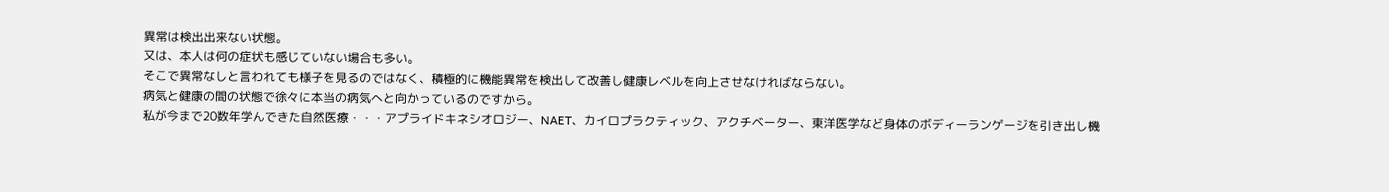異常は検出出来ない状態。
又は、本人は何の症状も感じていない場合も多い。
そこで異常なしと言われても様子を見るのではなく、積極的に機能異常を検出して改善し健康レベルを向上させなければならない。
病気と健康の間の状態で徐々に本当の病気へと向かっているのですから。
私が今まで20数年学んできた自然医療・・・アプライドキネシオロジー、NAET、カイロプラクティック、アクチベーター、東洋医学など身体のボディーランゲージを引き出し機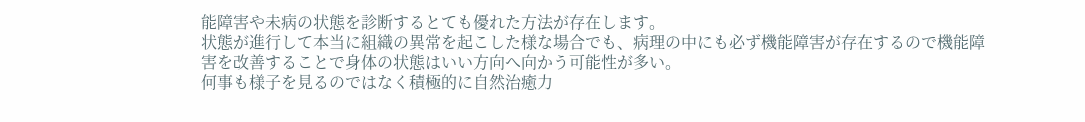能障害や未病の状態を診断するとても優れた方法が存在します。
状態が進行して本当に組織の異常を起こした様な場合でも、病理の中にも必ず機能障害が存在するので機能障害を改善することで身体の状態はいい方向へ向かう可能性が多い。
何事も様子を見るのではなく積極的に自然治癒力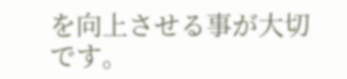を向上させる事が大切です。